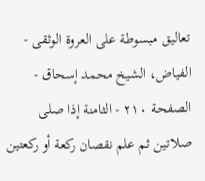تعاليق مبسوطة على العروة الوثقى - الفياض، الشيخ محمد إسحاق - الصفحة ٢١٠ - الثامنة إذا صلى صلاتين ثم علم نقصان ركعة أو ركعتين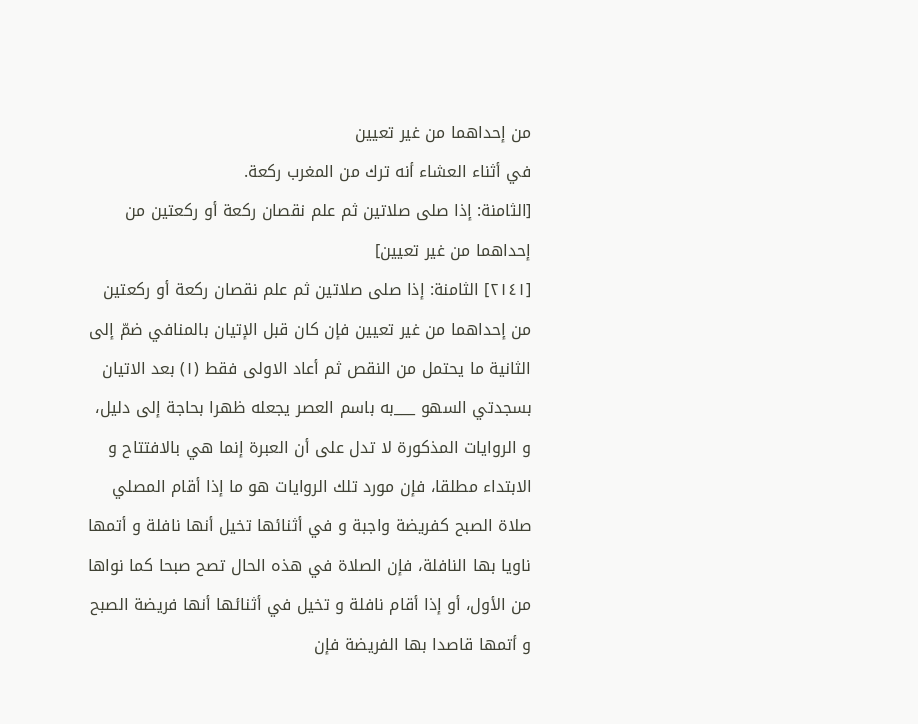من إحداهما من غير تعيين
في أثناء العشاء أنه ترك من المغرب ركعة.
[الثامنة: إذا صلى صلاتين ثم علم نقصان ركعة أو ركعتين من إحداهما من غير تعيين]
[٢١٤١] الثامنة: إذا صلى صلاتين ثم علم نقصان ركعة أو ركعتين من إحداهما من غير تعيين فإن كان قبل الإتيان بالمنافي ضمّ إلى الثانية ما يحتمل من النقص ثم أعاد الاولى فقط (١) بعد الاتيان بسجدتي السهو ___به باسم العصر يجعله ظهرا بحاجة إلى دليل، و الروايات المذكورة لا تدل على أن العبرة إنما هي بالافتتاح و الابتداء مطلقا، فإن مورد تلك الروايات هو ما إذا أقام المصلي صلاة الصبح كفريضة واجبة و في أثنائها تخيل أنها نافلة و أتمها ناويا بها النافلة، فإن الصلاة في هذه الحال تصح صبحا كما نواها من الأول، أو إذا أقام نافلة و تخيل في أثنائها أنها فريضة الصبح و أتمها قاصدا بها الفريضة فإن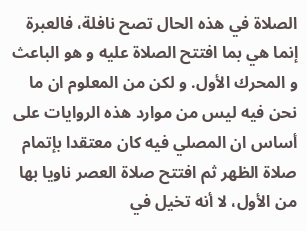الصلاة في هذه الحال تصح نافلة، فالعبرة إنما هي بما افتتح الصلاة عليه و هو الباعث و المحرك الأول. و لكن من المعلوم ان ما نحن فيه ليس من موارد هذه الروايات على أساس ان المصلي فيه كان معتقدا بإتمام صلاة الظهر ثم افتتح صلاة العصر ناويا بها من الأول، لا أنه تخيل في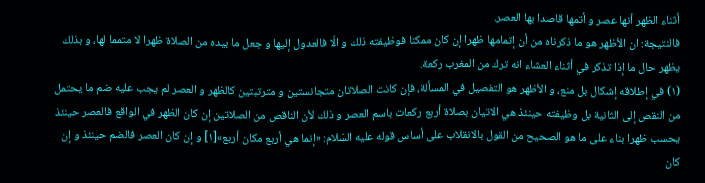أثناء الظهر أنها عصر و أتمها قاصدا بها العصر.
فالنتيجة: ان الأظهر هو ما ذكرناه من أن إتمامها ظهرا إن كان ممكنا فوظيفته ذلك و الّا فالعدول إليها و جعل ما بيده من الصلاة ظهرا لا متمما لها، و بذلك يظهر حال ما إذا تذكر في أثناء العشاء انه ترك من المغرب ركعة.
(١) في إطلاقه إشكال بل منع، و الأظهر هو التفصيل في المسألة، فإن كانت الصلاتان متجانستين و مترتبتين كالظهر و العصر لم يجب عليه ضم ما يحتمل من النقص إلى الثانية بل وظيفته حينئذ هي الاتيان بصلاة أربع ركعات باسم العصر و ذلك لأن الناقص من الصلاتين إن كان الظهر في الواقع فالعصر حينئذ يحسب ظهرا بناء على ما هو الصحيح من القول بالانقلاب على أساس قوله عليه السّلام: «إنما هي أربع مكان أربع»[١] و إن كان العصر فالضم حينئذ و إن كان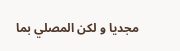مجديا و لكن المصلي بما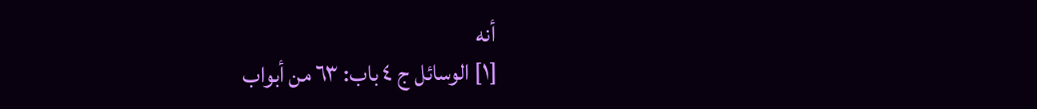أنه
[١] الوسائل ج ٤ باب: ٦٣ من أبواب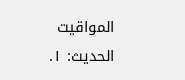المواقيت الحديث: ١.